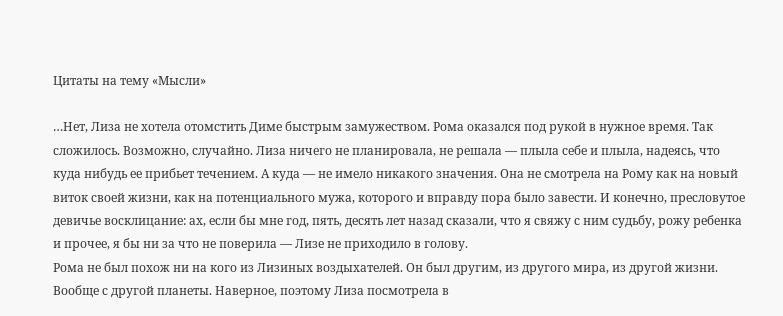Цитаты на тему «Мысли»

…Нет, Лиза не хотела отомстить Диме быстрым замужеством. Рома оказался под рукой в нужное время. Так сложилось. Возможно, случайно. Лиза ничего не планировала, не решала — плыла себе и плыла, надеясь, что куда нибудь ее прибьет течением. А куда — не имело никакого значения. Она не смотрела на Рому как на новый виток своей жизни, как на потенциального мужа, которого и вправду пора было завести. И конечно, пресловутое девичье восклицание: ах, если бы мне год, пять, десять лет назад сказали, что я свяжу с ним судьбу, рожу ребенка и прочее, я бы ни за что не поверила — Лизе не приходило в голову.
Рома не был похож ни на кого из Лизиных воздыхателей. Он был другим, из другого мира, из другой жизни. Вообще с другой планеты. Наверное, поэтому Лиза посмотрела в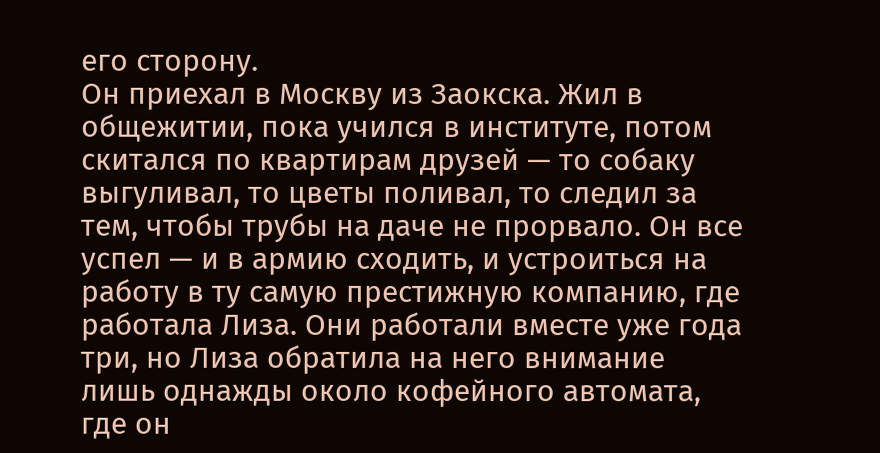его сторону.
Он приехал в Москву из Заокска. Жил в общежитии, пока учился в институте, потом скитался по квартирам друзей — то собаку выгуливал, то цветы поливал, то следил за тем, чтобы трубы на даче не прорвало. Он все успел — и в армию сходить, и устроиться на работу в ту самую престижную компанию, где работала Лиза. Они работали вместе уже года три, но Лиза обратила на него внимание лишь однажды около кофейного автомата, где он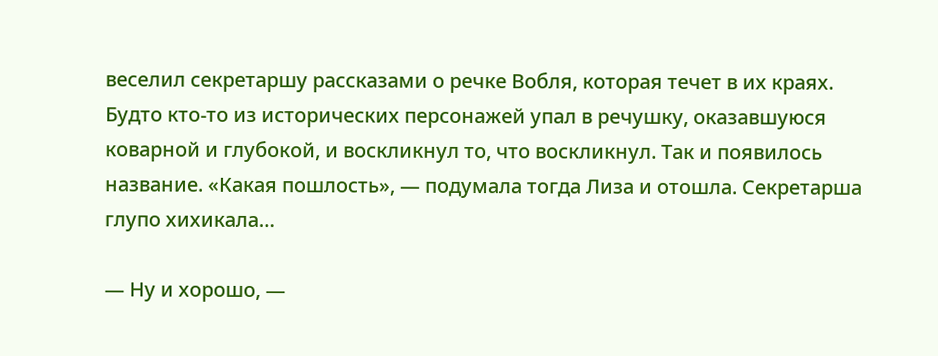веселил секретаршу рассказами о речке Вобля, которая течет в их краях. Будто кто-то из исторических персонажей упал в речушку, оказавшуюся коварной и глубокой, и воскликнул то, что воскликнул. Так и появилось название. «Какая пошлость», — подумала тогда Лиза и отошла. Секретарша глупо хихикала…

— Ну и хорошо, —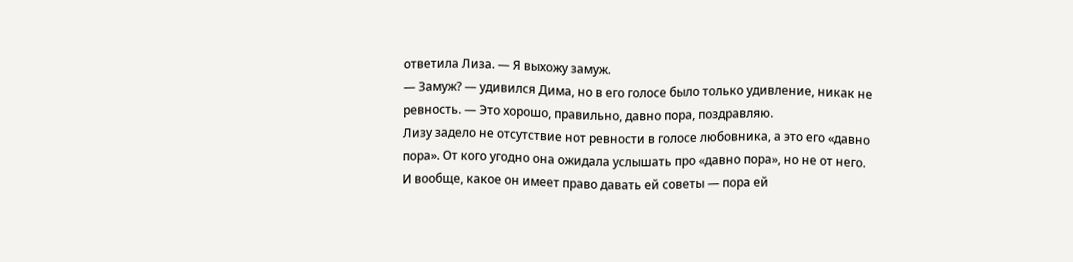ответила Лиза. — Я выхожу замуж.
— Замуж? — удивился Дима, но в его голосе было только удивление, никак не ревность. — Это хорошо, правильно, давно пора, поздравляю.
Лизу задело не отсутствие нот ревности в голосе любовника, а это его «давно пора». От кого угодно она ожидала услышать про «давно пора», но не от него. И вообще, какое он имеет право давать ей советы — пора ей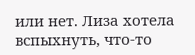или нет. Лиза хотела вспыхнуть, что-то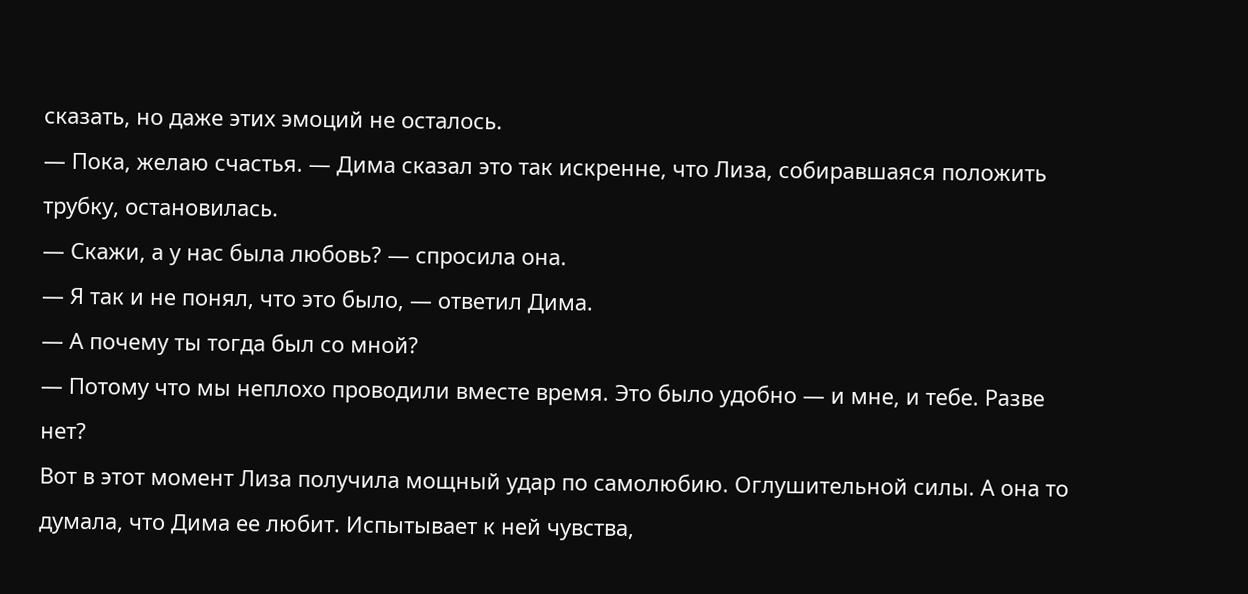сказать, но даже этих эмоций не осталось.
— Пока, желаю счастья. — Дима сказал это так искренне, что Лиза, собиравшаяся положить трубку, остановилась.
— Скажи, а у нас была любовь? — спросила она.
— Я так и не понял, что это было, — ответил Дима.
— А почему ты тогда был со мной?
— Потому что мы неплохо проводили вместе время. Это было удобно — и мне, и тебе. Разве нет?
Вот в этот момент Лиза получила мощный удар по самолюбию. Оглушительной силы. А она то думала, что Дима ее любит. Испытывает к ней чувства,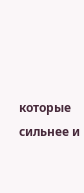которые сильнее и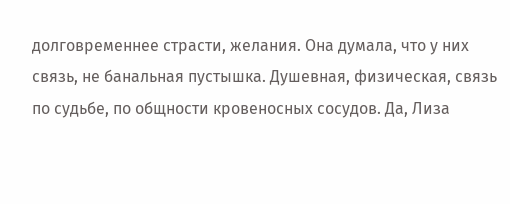долговременнее страсти, желания. Она думала, что у них связь, не банальная пустышка. Душевная, физическая, связь по судьбе, по общности кровеносных сосудов. Да, Лиза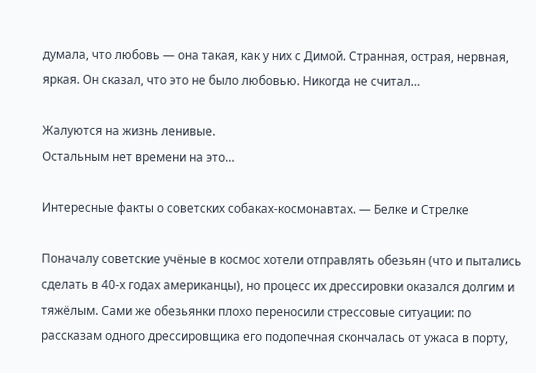думала, что любовь — она такая, как у них с Димой. Странная, острая, нервная, яркая. Он сказал, что это не было любовью. Никогда не считал…

Жалуются на жизнь ленивые.
Остальным нет времени на это…

Интересные факты о советских собаках-космонавтах. — Белке и Стрелке

Поначалу советские учёные в космос хотели отправлять обезьян (что и пытались сделать в 40-х годах американцы), но процесс их дрессировки оказался долгим и тяжёлым. Сами же обезьянки плохо переносили стрессовые ситуации: по рассказам одного дрессировщика его подопечная скончалась от ужаса в порту,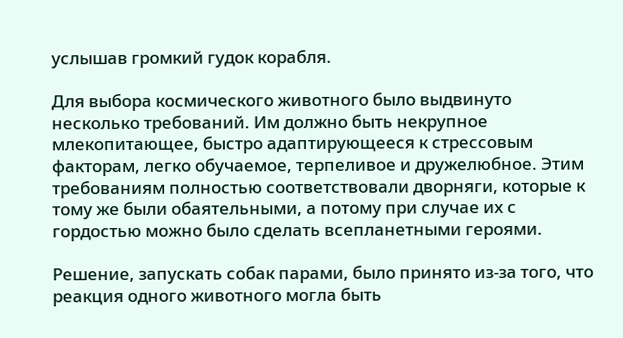услышав громкий гудок корабля.

Для выбора космического животного было выдвинуто несколько требований. Им должно быть некрупное млекопитающее, быстро адаптирующееся к стрессовым факторам, легко обучаемое, терпеливое и дружелюбное. Этим требованиям полностью соответствовали дворняги, которые к тому же были обаятельными, а потому при случае их с гордостью можно было сделать всепланетными героями.

Решение, запускать собак парами, было принято из-за того, что реакция одного животного могла быть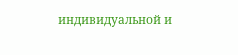индивидуальной и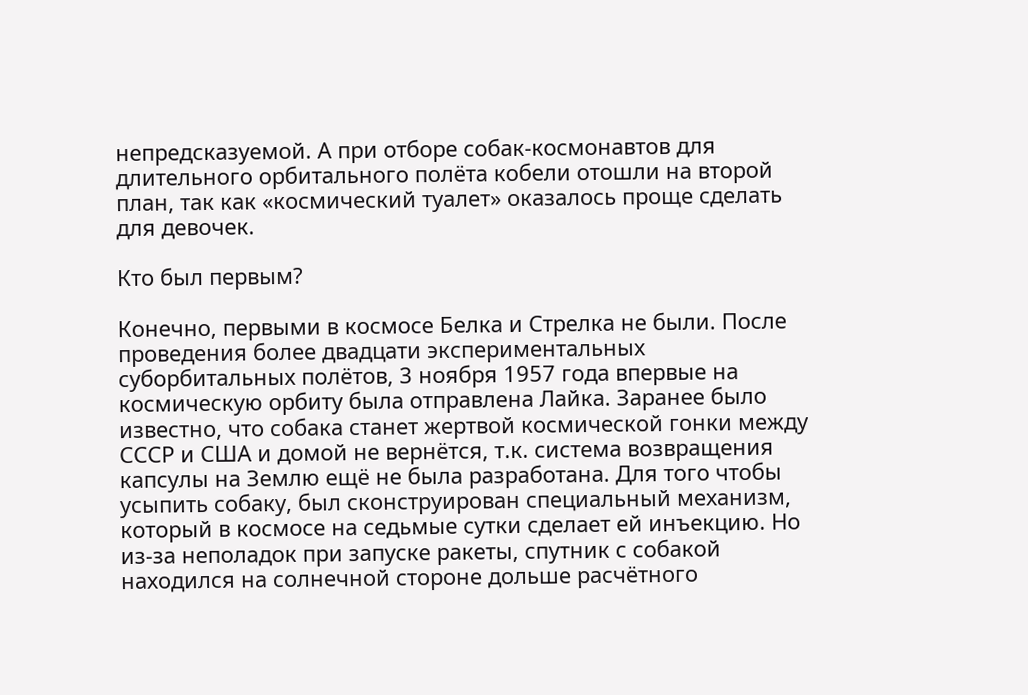непредсказуемой. А при отборе собак-космонавтов для длительного орбитального полёта кобели отошли на второй план, так как «космический туалет» оказалось проще сделать для девочек.

Кто был первым?

Конечно, первыми в космосе Белка и Стрелка не были. После проведения более двадцати экспериментальных суборбитальных полётов, 3 ноября 1957 года впервые на космическую орбиту была отправлена Лайка. Заранее было известно, что собака станет жертвой космической гонки между СССР и США и домой не вернётся, т.к. система возвращения капсулы на Землю ещё не была разработана. Для того чтобы усыпить собаку, был сконструирован специальный механизм, который в космосе на седьмые сутки сделает ей инъекцию. Но из-за неполадок при запуске ракеты, спутник с собакой находился на солнечной стороне дольше расчётного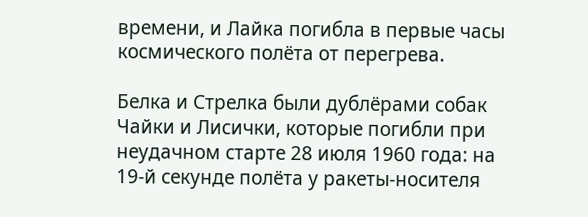времени, и Лайка погибла в первые часы космического полёта от перегрева.

Белка и Стрелка были дублёрами собак Чайки и Лисички, которые погибли при неудачном старте 28 июля 1960 года: на 19-й секунде полёта у ракеты-носителя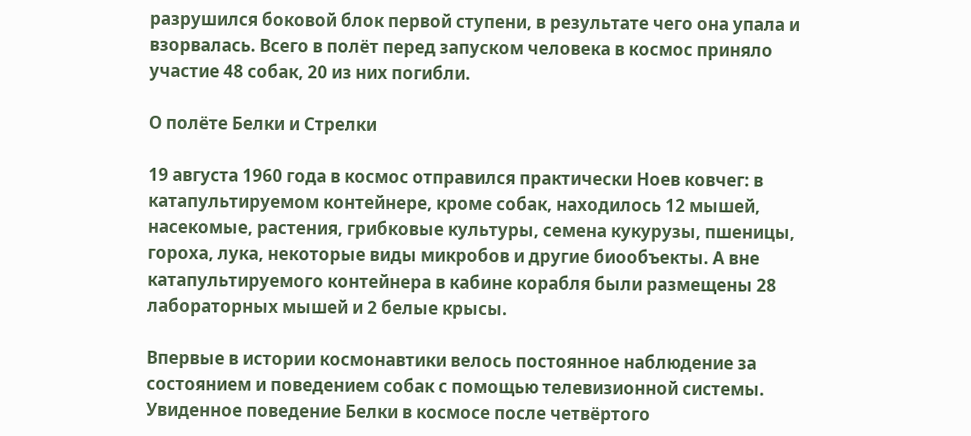разрушился боковой блок первой ступени, в результате чего она упала и взорвалась. Всего в полёт перед запуском человека в космос приняло участие 48 собак, 20 из них погибли.

О полёте Белки и Стрелки

19 августа 1960 года в космос отправился практически Ноев ковчег: в катапультируемом контейнере, кроме собак, находилось 12 мышей, насекомые, растения, грибковые культуры, семена кукурузы, пшеницы, гороха, лука, некоторые виды микробов и другие биообъекты. А вне катапультируемого контейнера в кабине корабля были размещены 28 лабораторных мышей и 2 белые крысы.

Впервые в истории космонавтики велось постоянное наблюдение за состоянием и поведением собак с помощью телевизионной системы. Увиденное поведение Белки в космосе после четвёртого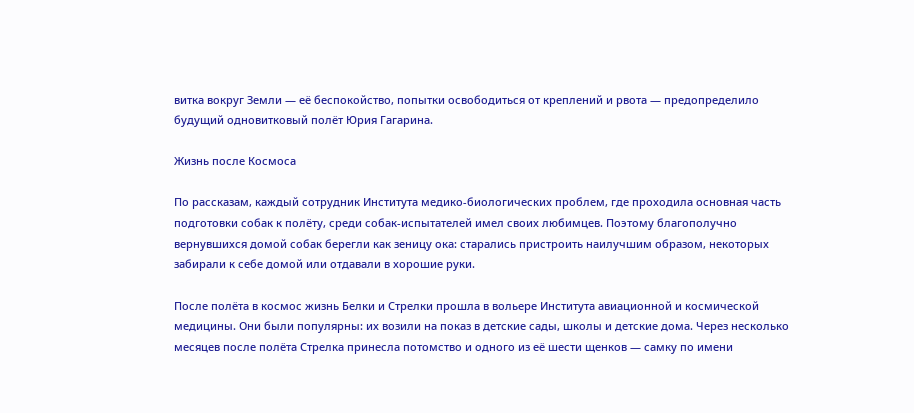витка вокруг Земли — её беспокойство, попытки освободиться от креплений и рвота — предопределило будущий одновитковый полёт Юрия Гагарина.

Жизнь после Космоса

По рассказам, каждый сотрудник Института медико-биологических проблем, где проходила основная часть подготовки собак к полёту, среди собак-испытателей имел своих любимцев. Поэтому благополучно вернувшихся домой собак берегли как зеницу ока: старались пристроить наилучшим образом, некоторых забирали к себе домой или отдавали в хорошие руки.

После полёта в космос жизнь Белки и Стрелки прошла в вольере Института авиационной и космической медицины. Они были популярны: их возили на показ в детские сады, школы и детские дома. Через несколько месяцев после полёта Стрелка принесла потомство и одного из её шести щенков — самку по имени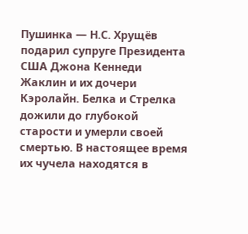Пушинка — Н.С. Хрущёв подарил супруге Президента США Джона Кеннеди Жаклин и их дочери Кэролайн. Белка и Стрелка дожили до глубокой старости и умерли своей смертью. В настоящее время их чучела находятся в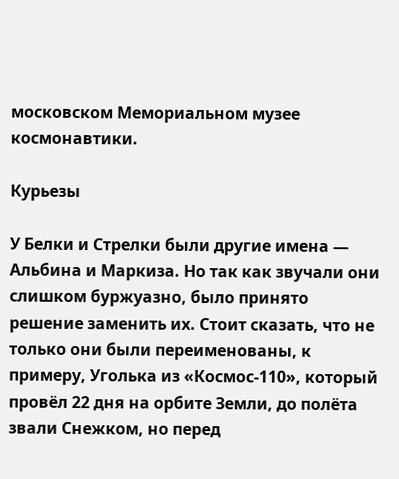московском Мемориальном музее космонавтики.

Курьезы

У Белки и Стрелки были другие имена — Альбина и Маркиза. Но так как звучали они слишком буржуазно, было принято решение заменить их. Стоит сказать, что не только они были переименованы, к примеру, Уголька из «Космос-110», который провёл 22 дня на орбите Земли, до полёта звали Снежком, но перед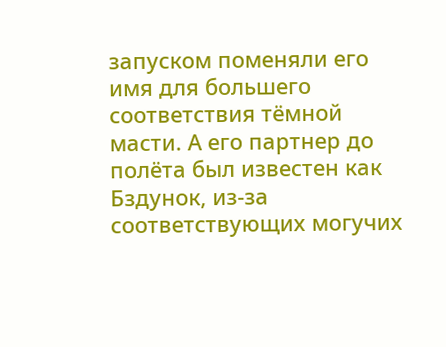запуском поменяли его имя для большего соответствия тёмной масти. А его партнер до полёта был известен как Бздунок, из-за соответствующих могучих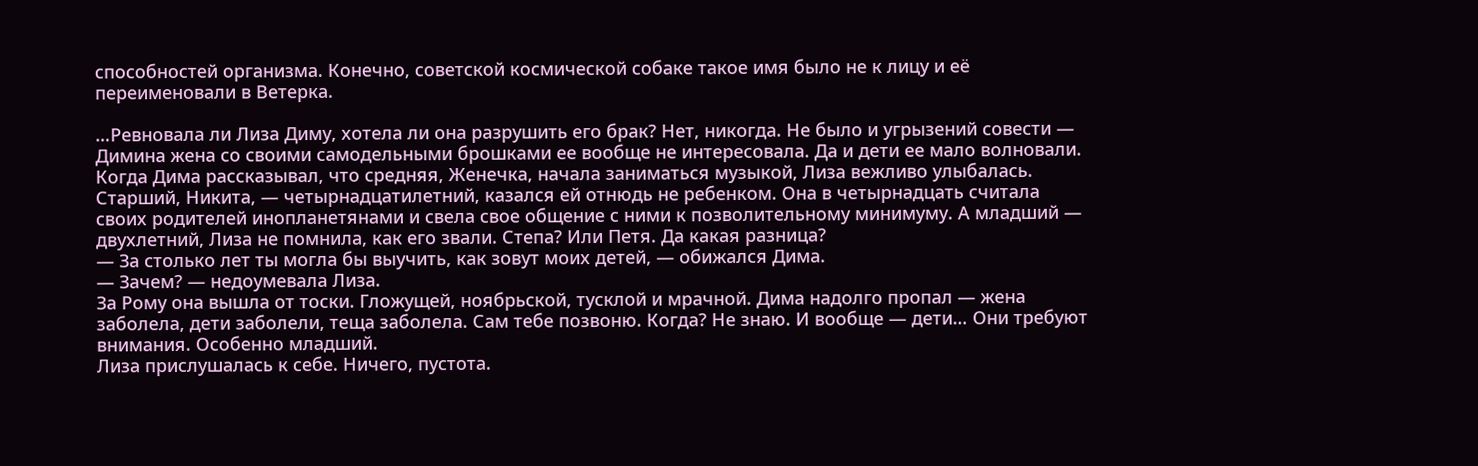способностей организма. Конечно, советской космической собаке такое имя было не к лицу и её переименовали в Ветерка.

…Ревновала ли Лиза Диму, хотела ли она разрушить его брак? Нет, никогда. Не было и угрызений совести — Димина жена со своими самодельными брошками ее вообще не интересовала. Да и дети ее мало волновали. Когда Дима рассказывал, что средняя, Женечка, начала заниматься музыкой, Лиза вежливо улыбалась. Старший, Никита, — четырнадцатилетний, казался ей отнюдь не ребенком. Она в четырнадцать считала своих родителей инопланетянами и свела свое общение с ними к позволительному минимуму. А младший — двухлетний, Лиза не помнила, как его звали. Степа? Или Петя. Да какая разница?
— За столько лет ты могла бы выучить, как зовут моих детей, — обижался Дима.
— Зачем? — недоумевала Лиза.
За Рому она вышла от тоски. Гложущей, ноябрьской, тусклой и мрачной. Дима надолго пропал — жена заболела, дети заболели, теща заболела. Сам тебе позвоню. Когда? Не знаю. И вообще — дети… Они требуют внимания. Особенно младший.
Лиза прислушалась к себе. Ничего, пустота.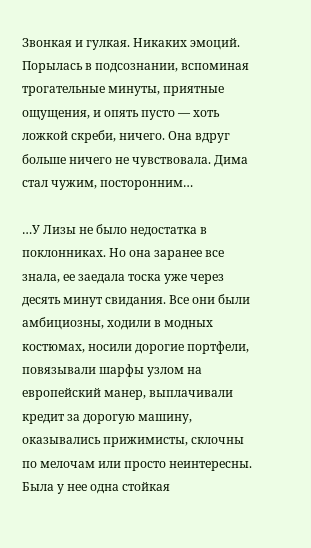Звонкая и гулкая. Никаких эмоций. Порылась в подсознании, вспоминая трогательные минуты, приятные ощущения, и опять пусто — хоть ложкой скреби, ничего. Она вдруг больше ничего не чувствовала. Дима стал чужим, посторонним…

…У Лизы не было недостатка в поклонниках. Но она заранее все знала, ее заедала тоска уже через десять минут свидания. Все они были амбициозны, ходили в модных костюмах, носили дорогие портфели, повязывали шарфы узлом на европейский манер, выплачивали кредит за дорогую машину, оказывались прижимисты, склочны по мелочам или просто неинтересны. Была у нее одна стойкая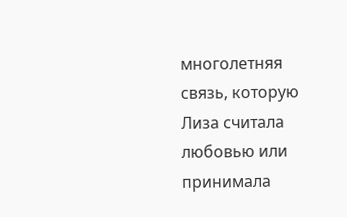многолетняя связь, которую Лиза считала любовью или принимала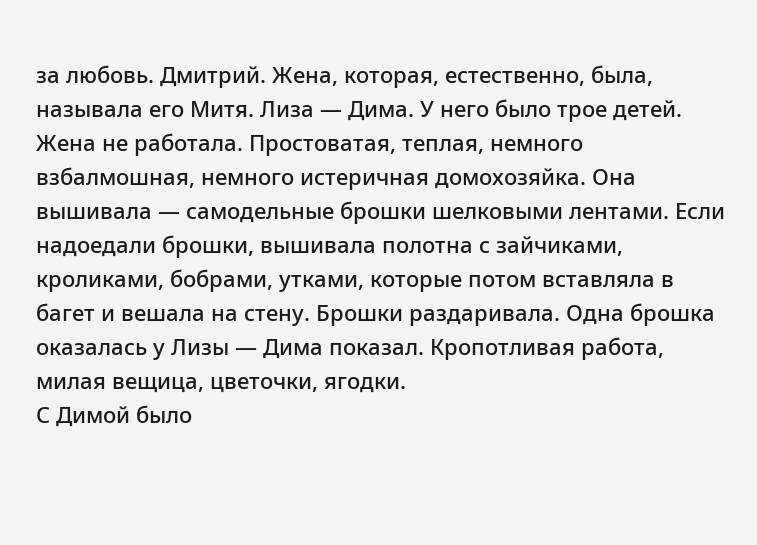за любовь. Дмитрий. Жена, которая, естественно, была, называла его Митя. Лиза — Дима. У него было трое детей. Жена не работала. Простоватая, теплая, немного взбалмошная, немного истеричная домохозяйка. Она вышивала — самодельные брошки шелковыми лентами. Если надоедали брошки, вышивала полотна с зайчиками, кроликами, бобрами, утками, которые потом вставляла в багет и вешала на стену. Брошки раздаривала. Одна брошка оказалась у Лизы — Дима показал. Кропотливая работа, милая вещица, цветочки, ягодки.
С Димой было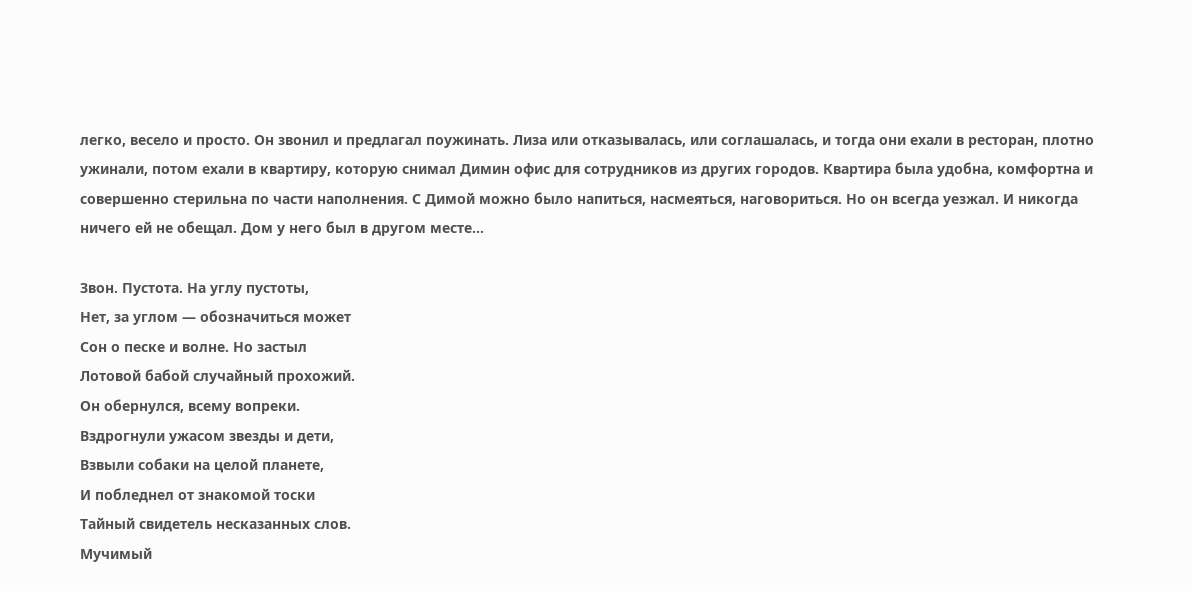легко, весело и просто. Он звонил и предлагал поужинать. Лиза или отказывалась, или соглашалась, и тогда они ехали в ресторан, плотно ужинали, потом ехали в квартиру, которую снимал Димин офис для сотрудников из других городов. Квартира была удобна, комфортна и совершенно стерильна по части наполнения. С Димой можно было напиться, насмеяться, наговориться. Но он всегда уезжал. И никогда ничего ей не обещал. Дом у него был в другом месте…

Звон. Пустота. На углу пустоты,
Нет, за углом — обозначиться может
Сон о песке и волне. Но застыл
Лотовой бабой случайный прохожий.
Он обернулся, всему вопреки.
Вздрогнули ужасом звезды и дети,
Взвыли собаки на целой планете,
И побледнел от знакомой тоски
Тайный свидетель несказанных слов.
Мучимый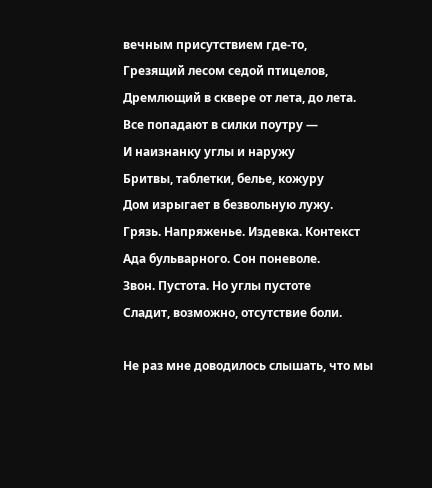вечным присутствием где-то,
Грезящий лесом седой птицелов,
Дремлющий в сквере от лета, до лета.
Все попадают в силки поутру —
И наизнанку углы и наружу
Бритвы, таблетки, белье, кожуру
Дом изрыгает в безвольную лужу.
Грязь. Напряженье. Издевка. Контекст
Ада бульварного. Сон поневоле.
Звон. Пустота. Но углы пустоте
Сладит, возможно, отсутствие боли.

Не раз мне доводилось слышать, что мы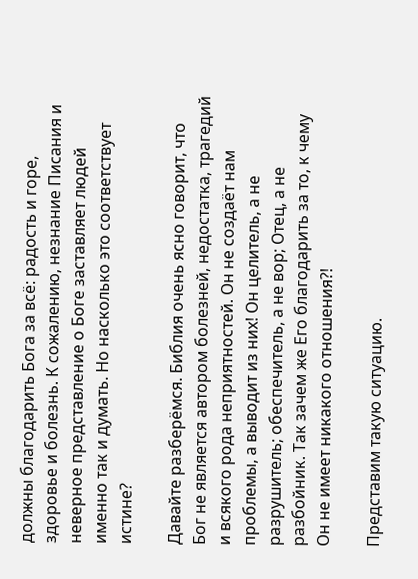должны благодарить Бога за всё: радость и горе, здоровье и болезнь. К сожалению, незнание Писания и неверное представление о Боге заставляет людей именно так и думать. Но насколько это соответствует истине?

Давайте разберёмся. Библия очень ясно говорит, что Бог не является автором болезней, недостатка, трагедий и всякого рода неприятностей. Он не создаёт нам проблемы, а выводит из них! Он целитель, а не разрушитель; обеспечитель, а не вор; Отец, а не разбойник. Так зачем же Его благодарить за то, к чему Он не имеет никакого отношения?!

Представим такую ситуацию.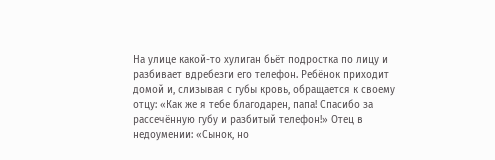На улице какой-то хулиган бьёт подростка по лицу и разбивает вдребезги его телефон. Ребёнок приходит домой и, слизывая с губы кровь, обращается к своему отцу: «Как же я тебе благодарен, папа! Спасибо за рассечённую губу и разбитый телефон!» Отец в недоумении: «Сынок, но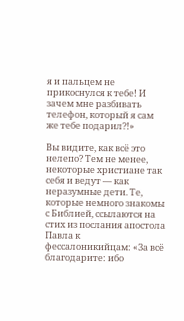я и пальцем не прикоснулся к тебе! И зачем мне разбивать телефон, который я сам же тебе подарил?!»

Вы видите, как всё это нелепо? Тем не менее, некоторые христиане так себя и ведут — как неразумные дети. Те, которые немного знакомы с Библией, ссылаются на стих из послания апостола Павла к фессалоникийцам: «За всё благодарите: ибо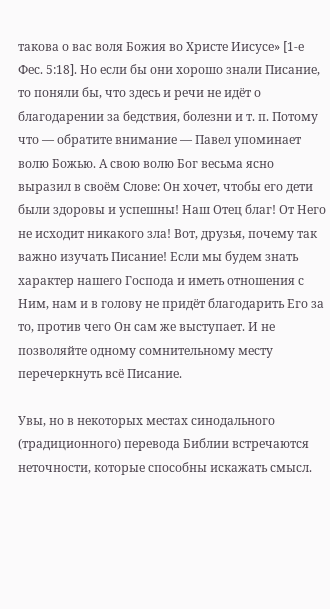такова о вас воля Божия во Христе Иисусе» [1-е Фес. 5:18]. Но если бы они хорошо знали Писание, то поняли бы, что здесь и речи не идёт о благодарении за бедствия, болезни и т. п. Потому что — обратите внимание — Павел упоминает волю Божью. А свою волю Бог весьма ясно выразил в своём Слове: Он хочет, чтобы его дети были здоровы и успешны! Наш Отец благ! От Него не исходит никакого зла! Вот, друзья, почему так важно изучать Писание! Если мы будем знать характер нашего Господа и иметь отношения с Ним, нам и в голову не придёт благодарить Его за то, против чего Он сам же выступает. И не позволяйте одному сомнительному месту перечеркнуть всё Писание.

Увы, но в некоторых местах синодального (традиционного) перевода Библии встречаются неточности, которые способны искажать смысл.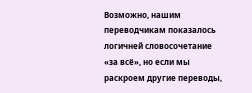Возможно, нашим переводчикам показалось логичней словосочетание «за всё», но если мы раскроем другие переводы,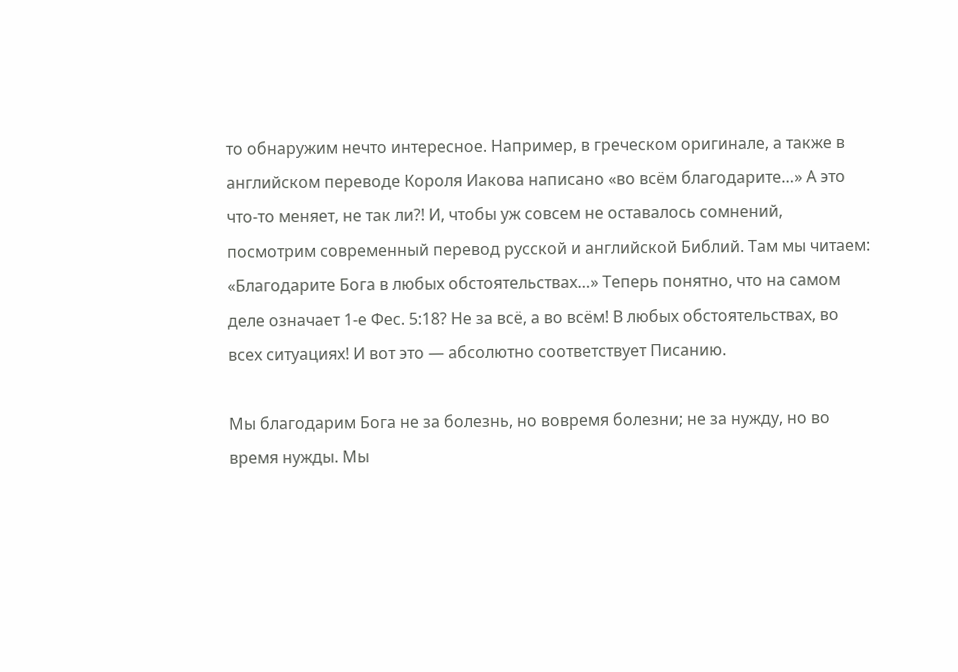то обнаружим нечто интересное. Например, в греческом оригинале, а также в английском переводе Короля Иакова написано «во всём благодарите…» А это что-то меняет, не так ли?! И, чтобы уж совсем не оставалось сомнений, посмотрим современный перевод русской и английской Библий. Там мы читаем: «Благодарите Бога в любых обстоятельствах…» Теперь понятно, что на самом деле означает 1-е Фес. 5:18? Не за всё, а во всём! В любых обстоятельствах, во всех ситуациях! И вот это — абсолютно соответствует Писанию.

Мы благодарим Бога не за болезнь, но вовремя болезни; не за нужду, но во время нужды. Мы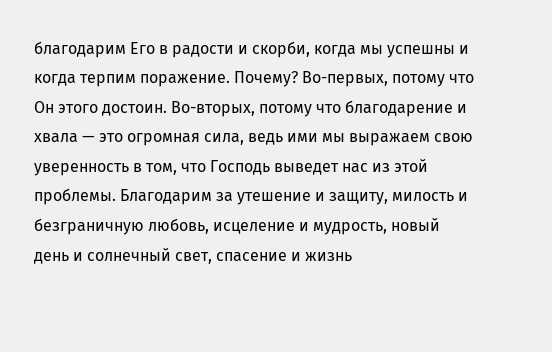благодарим Его в радости и скорби, когда мы успешны и когда терпим поражение. Почему? Во-первых, потому что Он этого достоин. Во-вторых, потому что благодарение и хвала — это огромная сила, ведь ими мы выражаем свою уверенность в том, что Господь выведет нас из этой проблемы. Благодарим за утешение и защиту, милость и безграничную любовь, исцеление и мудрость, новый день и солнечный свет, спасение и жизнь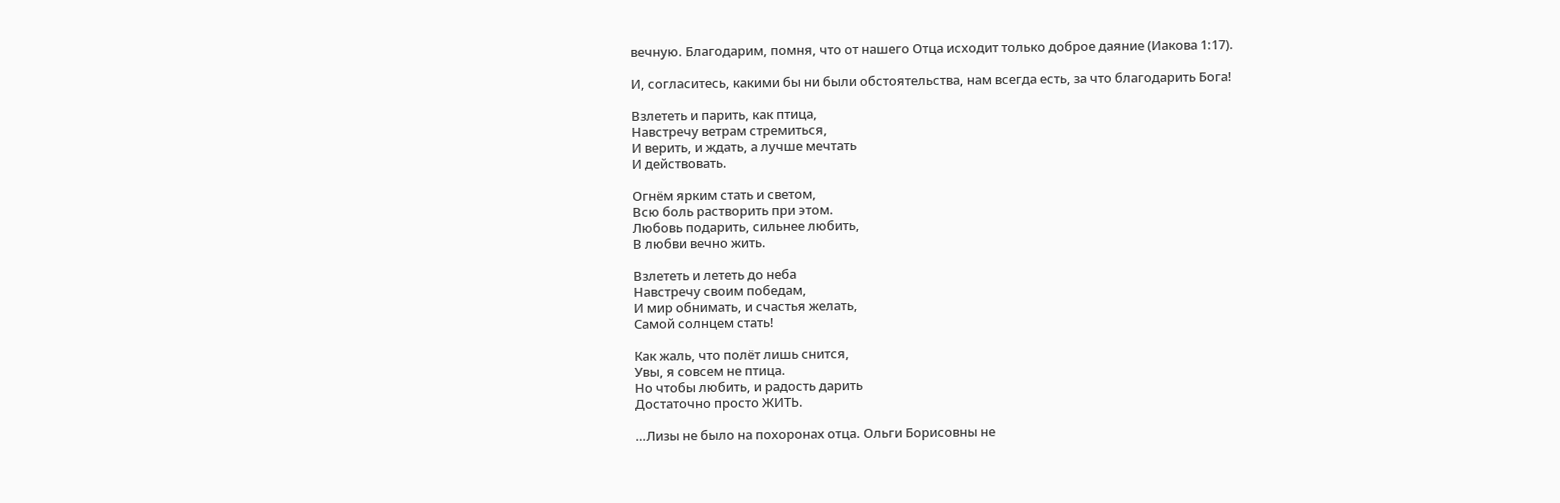вечную. Благодарим, помня, что от нашего Отца исходит только доброе даяние (Иакова 1:17).

И, согласитесь, какими бы ни были обстоятельства, нам всегда есть, за что благодарить Бога!

Взлететь и парить, как птица,
Навстречу ветрам стремиться,
И верить, и ждать, а лучше мечтать
И действовать.

Огнём ярким стать и светом,
Всю боль растворить при этом.
Любовь подарить, сильнее любить,
В любви вечно жить.

Взлететь и лететь до неба
Навстречу своим победам,
И мир обнимать, и счастья желать,
Самой солнцем стать!

Как жаль, что полёт лишь снится,
Увы, я совсем не птица.
Но чтобы любить, и радость дарить
Достаточно просто ЖИТЬ.

…Лизы не было на похоронах отца. Ольги Борисовны не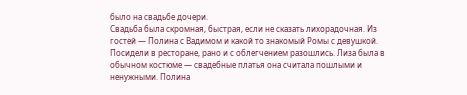было на свадьбе дочери.
Свадьба была скромная, быстрая, если не сказать лихорадочная. Из гостей — Полина с Вадимом и какой то знакомый Ромы с девушкой. Посидели в ресторане, рано и с облегчением разошлись. Лиза была в обычном костюме — свадебные платья она считала пошлыми и ненужными. Полина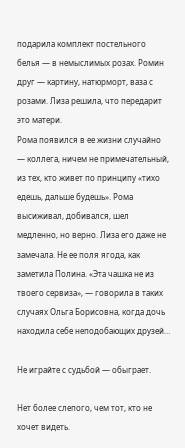подарила комплект постельного белья — в немыслимых розах. Ромин друг — картину, натюрморт, ваза с розами. Лиза решила, что передарит это матери.
Рома появился в ее жизни случайно — коллега, ничем не примечательный, из тех, кто живет по принципу «тихо едешь, дальше будешь». Рома высиживал, добивался, шел медленно, но верно. Лиза его даже не замечала. Не ее поля ягода, как заметила Полина. «Эта чашка не из твоего сервиза», — говорила в таких случаях Ольга Борисовна, когда дочь находила себе неподобающих друзей…

Не играйте с судьбой — обыграет.

Нет более слепого, чем тот, кто не хочет видеть.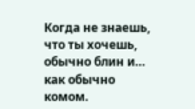Когда не знаешь, что ты хочешь, обычно блин и… как обычно комом.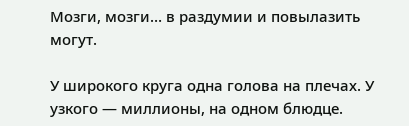Мозги, мозги… в раздумии и повылазить могут.

У широкого круга одна голова на плечах. У узкого — миллионы, на одном блюдце.